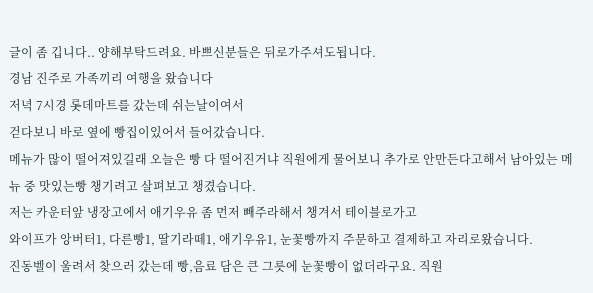글이 좀 깁니다.. 양해부탁드려요. 바쁘신분들은 뒤로가주셔도됩니다.
경남 진주로 가족끼리 여행을 왔습니다
저녁 7시경 롯데마트를 갔는데 쉬는날이여서
걷다보니 바로 옆에 빵집이있어서 들어갔습니다.
메뉴가 많이 떨어져있길래 오늘은 빵 다 떨어진거냐 직원에게 물어보니 추가로 안만든다고해서 남아있는 메뉴 중 맛있는빵 챙기려고 살펴보고 챙겼습니다.
저는 카운터앞 냉장고에서 애기우유 좀 먼저 빼주라해서 챙겨서 테이블로가고
와이프가 앙버터1, 다른빵1, 딸기라떼1, 애기우유1, 눈꽃빵까지 주문하고 결제하고 자리로왔습니다.
진동벨이 울려서 찾으러 갔는데 빵,음료 담은 큰 그릇에 눈꽃빵이 없더라구요. 직원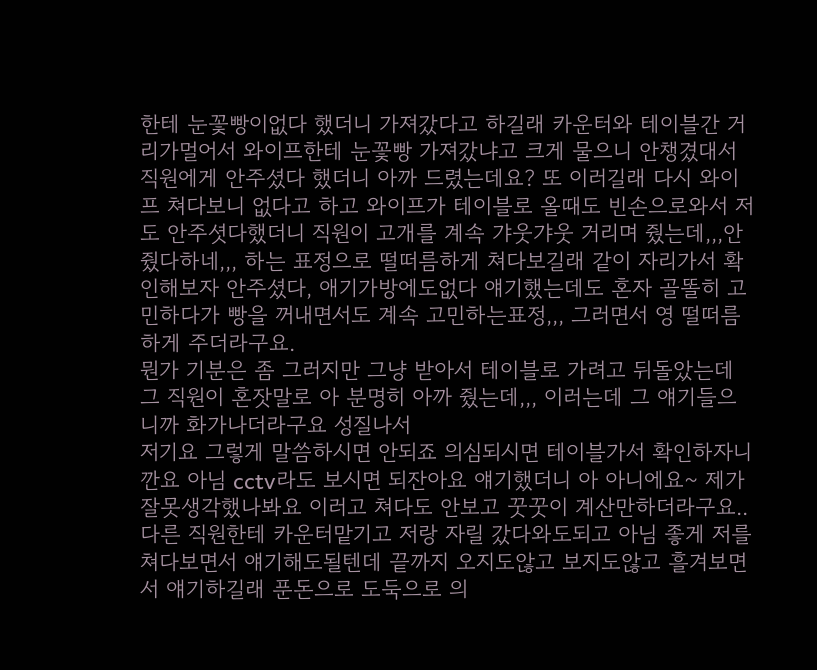한테 눈꽃빵이없다 했더니 가져갔다고 하길래 카운터와 테이블간 거리가멀어서 와이프한테 눈꽃빵 가져갔냐고 크게 물으니 안챙겼대서 직원에게 안주셨다 했더니 아까 드렸는데요? 또 이러길래 다시 와이프 쳐다보니 없다고 하고 와이프가 테이블로 올때도 빈손으로와서 저도 안주셧다했더니 직원이 고개를 계속 갸웃갸웃 거리며 줬는데,,,안줬다하네,,, 하는 표정으로 떨떠름하게 쳐다보길래 같이 자리가서 확인해보자 안주셨다, 애기가방에도없다 얘기했는데도 혼자 골똘히 고민하다가 빵을 꺼내면서도 계속 고민하는표정,,, 그러면서 영 떨떠름하게 주더라구요.
뭔가 기분은 좀 그러지만 그냥 받아서 테이블로 가려고 뒤돌았는데 그 직원이 혼잣말로 아 분명히 아까 줬는데,,, 이러는데 그 얘기들으니까 화가나더라구요 성질나서
저기요 그렇게 말씀하시면 안되죠 의심되시면 테이블가서 확인하자니깐요 아님 cctv라도 보시면 되잔아요 얘기했더니 아 아니에요~ 제가 잘못생각했나봐요 이러고 쳐다도 안보고 꿋꿋이 계산만하더라구요.. 다른 직원한테 카운터맡기고 저랑 자릴 갔다와도되고 아님 좋게 저를 쳐다보면서 얘기해도될텐데 끝까지 오지도않고 보지도않고 흘겨보면서 얘기하길래 푼돈으로 도둑으로 의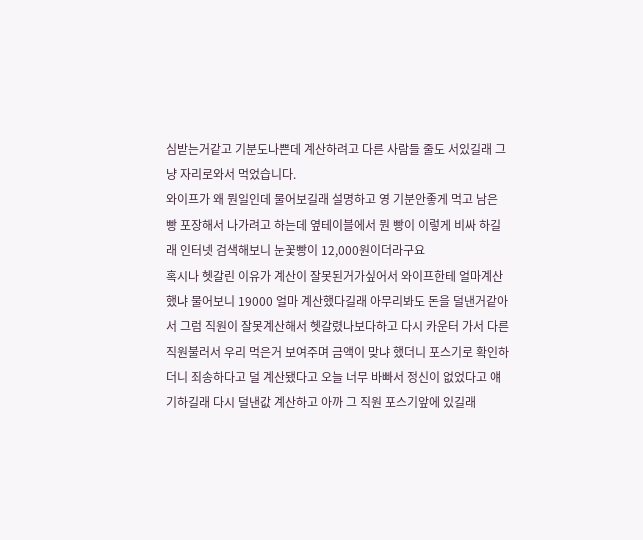심받는거같고 기분도나쁜데 계산하려고 다른 사람들 줄도 서있길래 그냥 자리로와서 먹었습니다.
와이프가 왜 뭔일인데 물어보길래 설명하고 영 기분안좋게 먹고 남은 빵 포장해서 나가려고 하는데 옆테이블에서 뭔 빵이 이렇게 비싸 하길래 인터넷 검색해보니 눈꽃빵이 12,000원이더라구요
혹시나 헷갈린 이유가 계산이 잘못된거가싶어서 와이프한테 얼마계산했냐 물어보니 19000 얼마 계산했다길래 아무리봐도 돈을 덜낸거같아서 그럼 직원이 잘못계산해서 헷갈렸나보다하고 다시 카운터 가서 다른 직원불러서 우리 먹은거 보여주며 금액이 맞냐 했더니 포스기로 확인하더니 죄송하다고 덜 계산됐다고 오늘 너무 바빠서 정신이 없었다고 얘기하길래 다시 덜낸값 계산하고 아까 그 직원 포스기앞에 있길래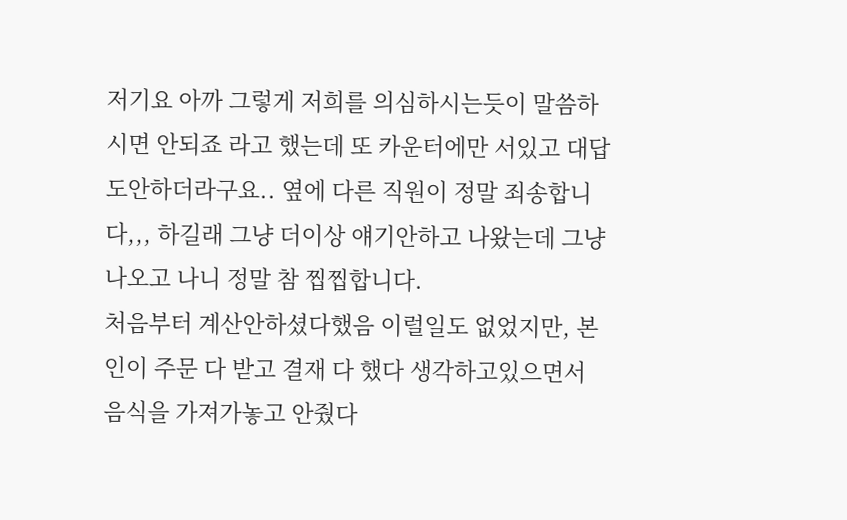저기요 아까 그렇게 저희를 의심하시는듯이 말씀하시면 안되죠 라고 했는데 또 카운터에만 서있고 대답도안하더라구요.. 옆에 다른 직원이 정말 죄송합니다,,, 하길래 그냥 더이상 얘기안하고 나왔는데 그냥 나오고 나니 정말 참 찝찝합니다.
처음부터 계산안하셨다했음 이럴일도 없었지만, 본인이 주문 다 받고 결재 다 했다 생각하고있으면서
음식을 가져가놓고 안줬다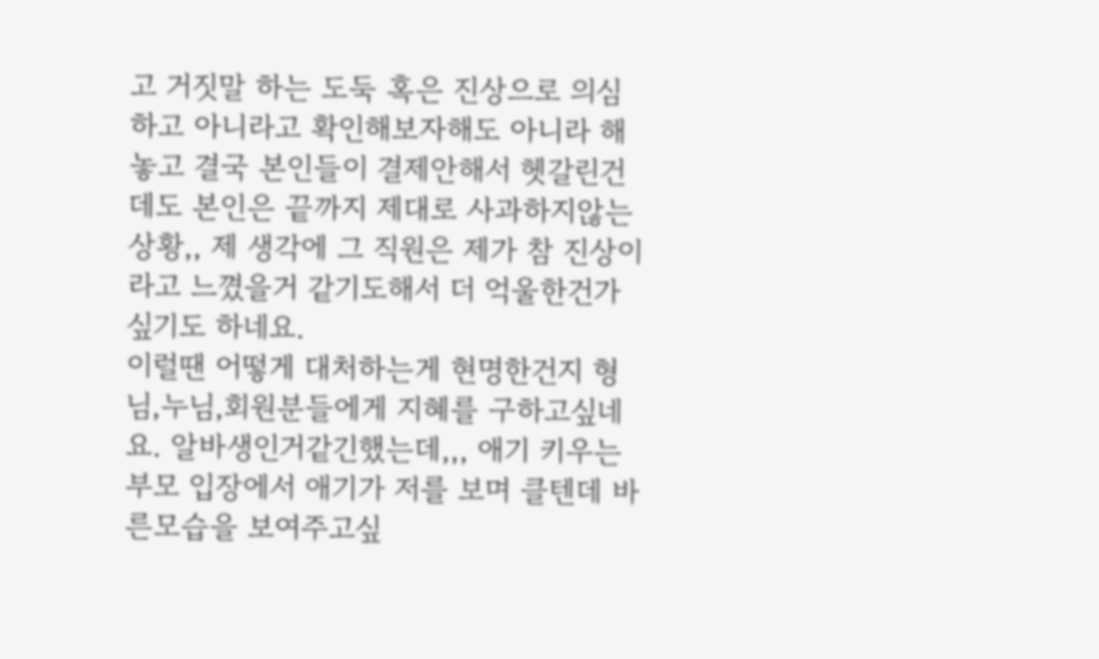고 거짓말 하는 도둑 혹은 진상으로 의심하고 아니라고 확인해보자해도 아니라 해놓고 결국 본인들이 결제안해서 헷갈린건데도 본인은 끝까지 제대로 사과하지않는상황,, 제 생각에 그 직원은 제가 참 진상이라고 느꼈을거 같기도해서 더 억울한건가 싶기도 하네요.
이럴땐 어떻게 대처하는게 현명한건지 형님,누님,회원분들에게 지혜를 구하고싶네요. 알바생인거같긴했는데,,, 애기 키우는 부모 입장에서 애기가 저를 보며 클텐데 바른모습을 보여주고싶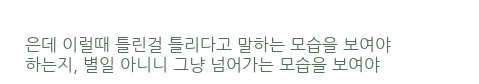은데 이럴때 틀린걸 틀리다고 말하는 모습을 보여야하는지, 별일 아니니 그냥 넘어가는 모습을 보여야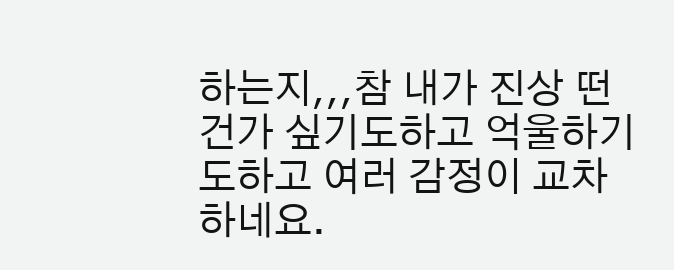하는지,,,참 내가 진상 떤건가 싶기도하고 억울하기도하고 여러 감정이 교차하네요.